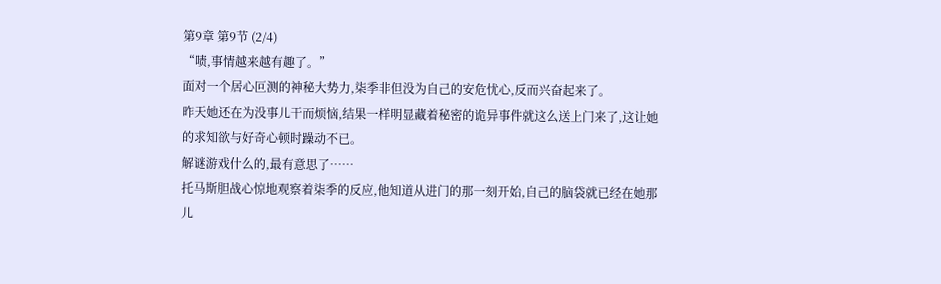第9章 第9节 (2/4)
“啧,事情越来越有趣了。”
面对一个居心叵测的神秘大势力,柒季非但没为自己的安危忧心,反而兴奋起来了。
昨天她还在为没事儿干而烦恼,结果一样明显藏着秘密的诡异事件就这么送上门来了,这让她的求知欲与好奇心顿时躁动不已。
解谜游戏什么的,最有意思了……
托马斯胆战心惊地观察着柒季的反应,他知道从进门的那一刻开始,自己的脑袋就已经在她那儿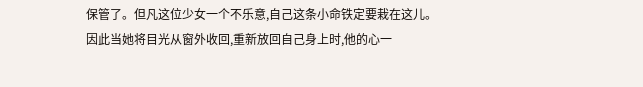保管了。但凡这位少女一个不乐意,自己这条小命铁定要栽在这儿。
因此当她将目光从窗外收回,重新放回自己身上时,他的心一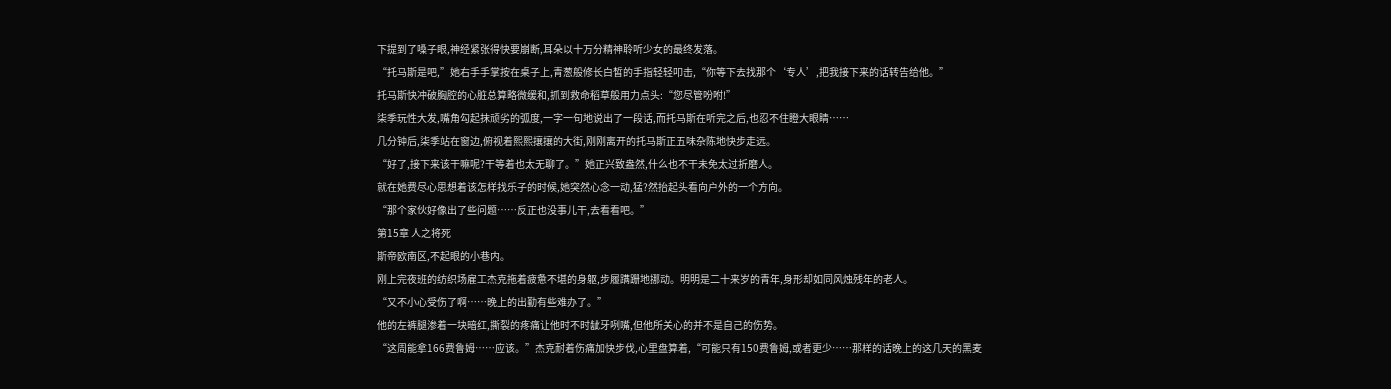下提到了嗓子眼,神经紧张得快要崩断,耳朵以十万分精神聆听少女的最终发落。
“托马斯是吧,”她右手手掌按在桌子上,青葱般修长白皙的手指轻轻叩击,“你等下去找那个‘专人’,把我接下来的话转告给他。”
托马斯快冲破胸腔的心脏总算略微缓和,抓到救命稻草般用力点头:“您尽管吩咐!”
柒季玩性大发,嘴角勾起抹顽劣的弧度,一字一句地说出了一段话,而托马斯在听完之后,也忍不住瞪大眼睛……
几分钟后,柒季站在窗边,俯视着熙熙攘攘的大街,刚刚离开的托马斯正五味杂陈地快步走远。
“好了,接下来该干嘛呢?干等着也太无聊了。”她正兴致盎然,什么也不干未免太过折磨人。
就在她费尽心思想着该怎样找乐子的时候,她突然心念一动,猛?然抬起头看向户外的一个方向。
“那个家伙好像出了些问题……反正也没事儿干,去看看吧。”
第15章 人之将死
斯帝欧南区,不起眼的小巷内。
刚上完夜班的纺织场雇工杰克拖着疲惫不堪的身躯,步履蹒跚地挪动。明明是二十来岁的青年,身形却如同风烛残年的老人。
“又不小心受伤了啊……晚上的出勤有些难办了。”
他的左裤腿渗着一块暗红,撕裂的疼痛让他时不时龇牙咧嘴,但他所关心的并不是自己的伤势。
“这周能拿166费鲁姆……应该。”杰克耐着伤痛加快步伐,心里盘算着,“可能只有150费鲁姆,或者更少……那样的话晚上的这几天的黑麦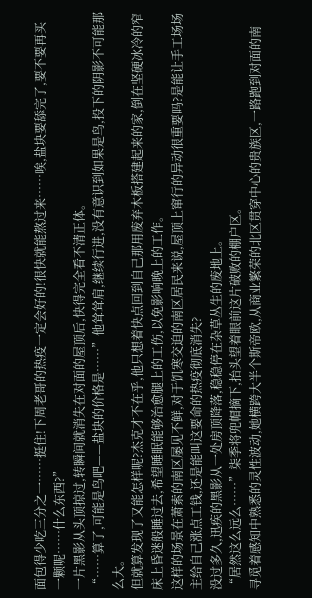面包得少吃三分之一……挺住!下周老哥的热疫一定会好的!很快就能熬过来……唉,盐块要舔完了,要不要再买一颗呢……什么东西?”
一片黑影从头顶掠过,转瞬间就消失在对面的屋顶后,快得完全看不清正体。
“……算了,可能是鸟吧——盐块的价格是……”他耸耸肩,继续行进,没有意识到如果是鸟,投下的阴影不可能那么大。
但就算发现了又能怎样呢?杰克才不在乎,他只想着快点回到自己那用废弃木板搭建起来的家,倒在坚硬冰冷的窄床上昏迷般睡过去,希望睡眠能够治愈腿上的工伤,以免影响晚上的工作。
这样的场景在萧索的南区屡见不鲜,对于饥寒交迫的南区居民来说,屋顶上窜行的异动很重要吗?是能让手工场场主给自己涨点工钱,还是能叫这要命的热疫彻底消失?
没过多久,迅疾的黑影从一处房顶降落,稳稳停在杂草丛生的废地上。
“居然这么远么……”柒季将兜帽摘下,抬头望着眼前这片破败的棚户区。
寻觅着感知中熟悉的灵性波动,她横跨大半个斯帝欧,从商业繁荣的北区贯穿中心的贵族区,一路跑到对面的南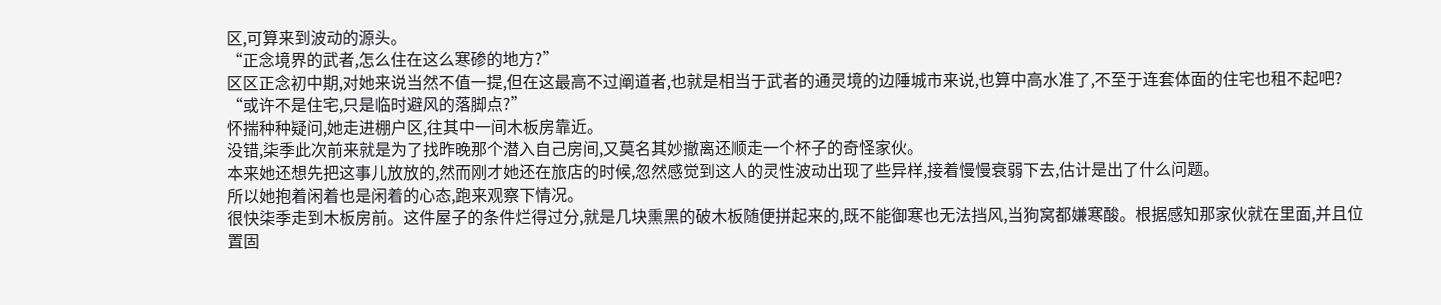区,可算来到波动的源头。
“正念境界的武者,怎么住在这么寒碜的地方?”
区区正念初中期,对她来说当然不值一提,但在这最高不过阐道者,也就是相当于武者的通灵境的边陲城市来说,也算中高水准了,不至于连套体面的住宅也租不起吧?
“或许不是住宅,只是临时避风的落脚点?”
怀揣种种疑问,她走进棚户区,往其中一间木板房靠近。
没错,柒季此次前来就是为了找昨晚那个潜入自己房间,又莫名其妙撤离还顺走一个杯子的奇怪家伙。
本来她还想先把这事儿放放的,然而刚才她还在旅店的时候,忽然感觉到这人的灵性波动出现了些异样,接着慢慢衰弱下去,估计是出了什么问题。
所以她抱着闲着也是闲着的心态,跑来观察下情况。
很快柒季走到木板房前。这件屋子的条件烂得过分,就是几块熏黑的破木板随便拼起来的,既不能御寒也无法挡风,当狗窝都嫌寒酸。根据感知那家伙就在里面,并且位置固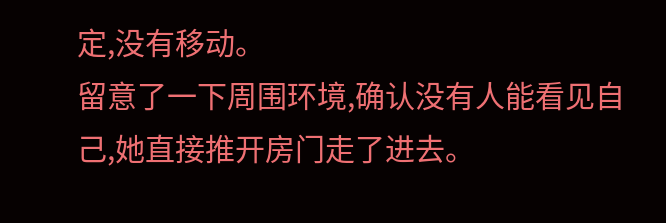定,没有移动。
留意了一下周围环境,确认没有人能看见自己,她直接推开房门走了进去。